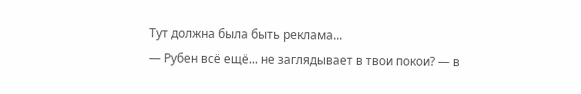Тут должна была быть реклама...
— Рубен всё ещё... не заглядывает в твои покои? — в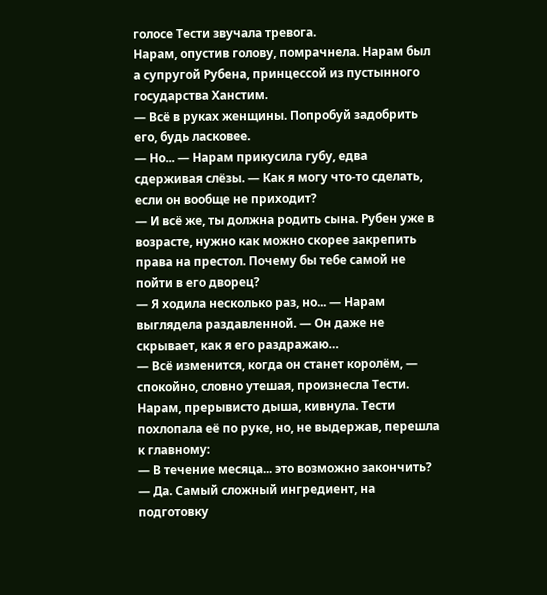голосе Тести звучала тревога.
Нарам, опустив голову, помрачнела. Нарам был а супругой Рубена, принцессой из пустынного государства Ханстим.
— Всё в руках женщины. Попробуй задобрить его, будь ласковее.
— Но... — Нарам прикусила губу, едва сдерживая слёзы. — Как я могу что-то сделать, если он вообще не приходит?
— И всё же, ты должна родить сына. Рубен уже в возрасте, нужно как можно скорее закрепить права на престол. Почему бы тебе самой не пойти в его дворец?
— Я ходила несколько раз, но... — Нарам выглядела раздавленной. — Он даже не скрывает, как я его раздражаю…
— Всё изменится, когда он станет королём, — спокойно, словно утешая, произнесла Тести.
Нарам, прерывисто дыша, кивнула. Тести похлопала её по руке, но, не выдержав, перешла к главному:
— В течение месяца... это возможно закончить?
— Да. Самый сложный ингредиент, на подготовку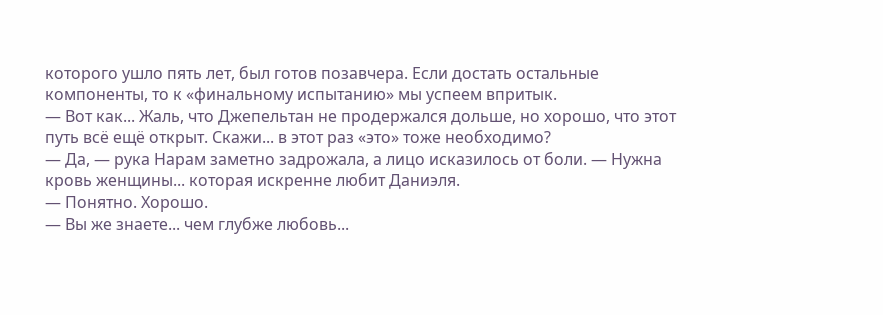которого ушло пять лет, был готов позавчера. Если достать остальные компоненты, то к «финальному испытанию» мы успеем впритык.
— Вот как... Жаль, что Джепельтан не продержался дольше, но хорошо, что этот путь всё ещё открыт. Скажи... в этот раз «это» тоже необходимо?
— Да, — рука Нарам заметно задрожала, а лицо исказилось от боли. — Нужна кровь женщины... которая искренне любит Даниэля.
— Понятно. Хорошо.
— Вы же знаете... чем глубже любовь...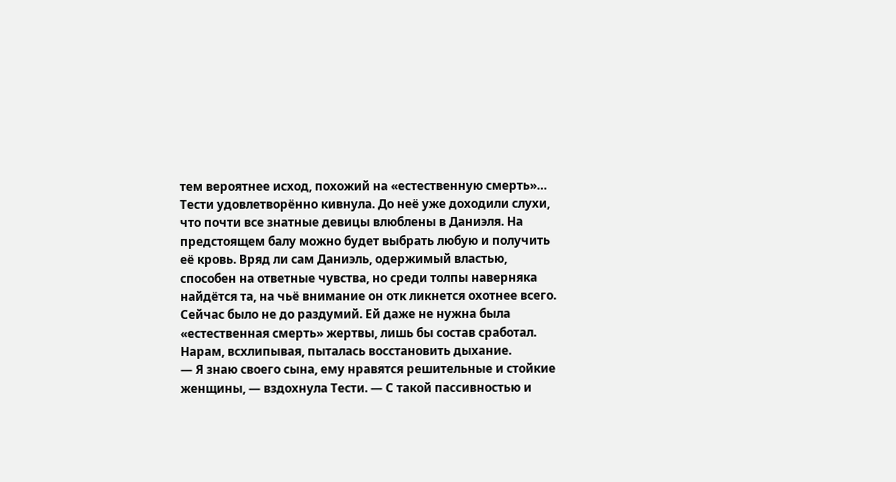тем вероятнее исход, похожий на «естественную смерть»…
Тести удовлетворённо кивнула. До неё уже доходили слухи, что почти все знатные девицы влюблены в Даниэля. На предстоящем балу можно будет выбрать любую и получить её кровь. Вряд ли сам Даниэль, одержимый властью, способен на ответные чувства, но среди толпы наверняка найдётся та, на чьё внимание он отк ликнется охотнее всего. Сейчас было не до раздумий. Ей даже не нужна была «естественная смерть» жертвы, лишь бы состав сработал. Нарам, всхлипывая, пыталась восстановить дыхание.
— Я знаю своего сына, ему нравятся решительные и стойкие женщины, — вздохнула Тести. — С такой пассивностью и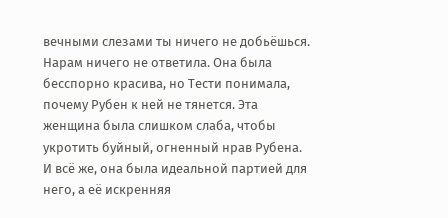вечными слезами ты ничего не добьёшься.
Нарам ничего не ответила. Она была бесспорно красива, но Тести понимала, почему Рубен к ней не тянется. Эта женщина была слишком слаба, чтобы укротить буйный, огненный нрав Рубена. И всё же, она была идеальной партией для него, а её искренняя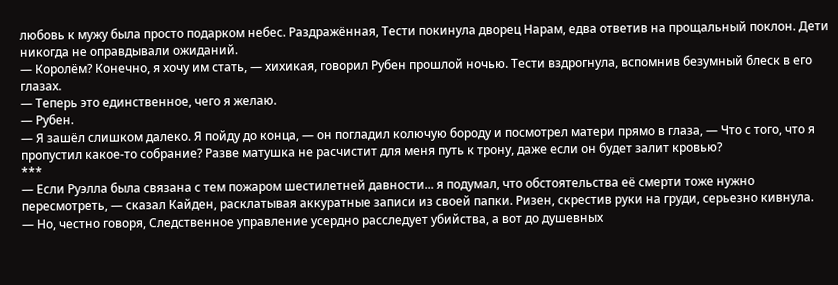любовь к мужу была просто подарком небес. Раздражённая, Тести покинула дворец Нарам, едва ответив на прощальный поклон. Дети никогда не оправдывали ожиданий.
— Королём? Конечно, я хочу им стать, — хихикая, говорил Рубен прошлой ночью. Тести вздрогнула, вспомнив безумный блеск в его глазах.
— Теперь это единственное, чего я желаю.
— Рубен.
— Я зашёл слишком далеко. Я пойду до конца, — он погладил колючую бороду и посмотрел матери прямо в глаза, — Что с того, что я пропустил какое-то собрание? Разве матушка не расчистит для меня путь к трону, даже если он будет залит кровью?
***
— Если Руэлла была связана с тем пожаром шестилетней давности... я подумал, что обстоятельства её смерти тоже нужно пересмотреть, — сказал Кайден, расклатывая аккуратные записи из своей папки. Ризен, скрестив руки на груди, серьезно кивнула.
— Но, честно говоря, Следственное управление усердно расследует убийства, а вот до душевных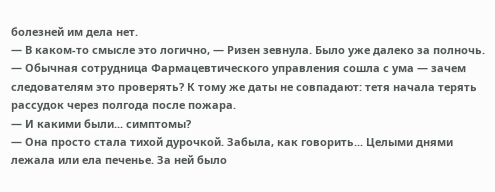болезней им дела нет.
— В каком-то смысле это логично, — Ризен зевнула. Было уже далеко за полночь. — Обычная сотрудница Фармацевтического управления сошла с ума — зачем следователям это проверять? К тому же даты не совпадают: тетя начала терять рассудок через полгода после пожара.
— И какими были... симптомы?
— Она просто стала тихой дурочкой. Забыла, как говорить... Целыми днями лежала или ела печенье. За ней было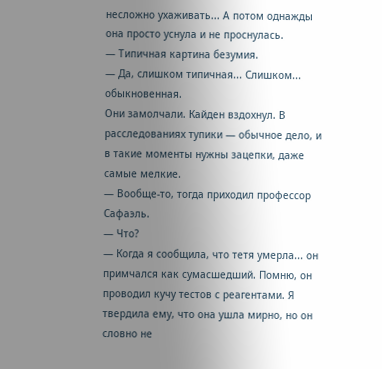несложно ухаживать... А потом однажды она просто уснула и не проснулась.
— Типичная картина безумия.
— Да, слишком типичная... Слишком... обыкновенная.
Они замолчали. Кайден вздохнул. В расследованиях тупики — обычное дело, и в такие моменты нужны зацепки, даже самые мелкие.
— Вообще-то, тогда приходил профессор Сафаэль.
— Что?
— Когда я сообщила, что тетя умерла... он примчался как сумасшедший. Помню, он проводил кучу тестов с реагентами. Я твердила ему, что она ушла мирно, но он словно не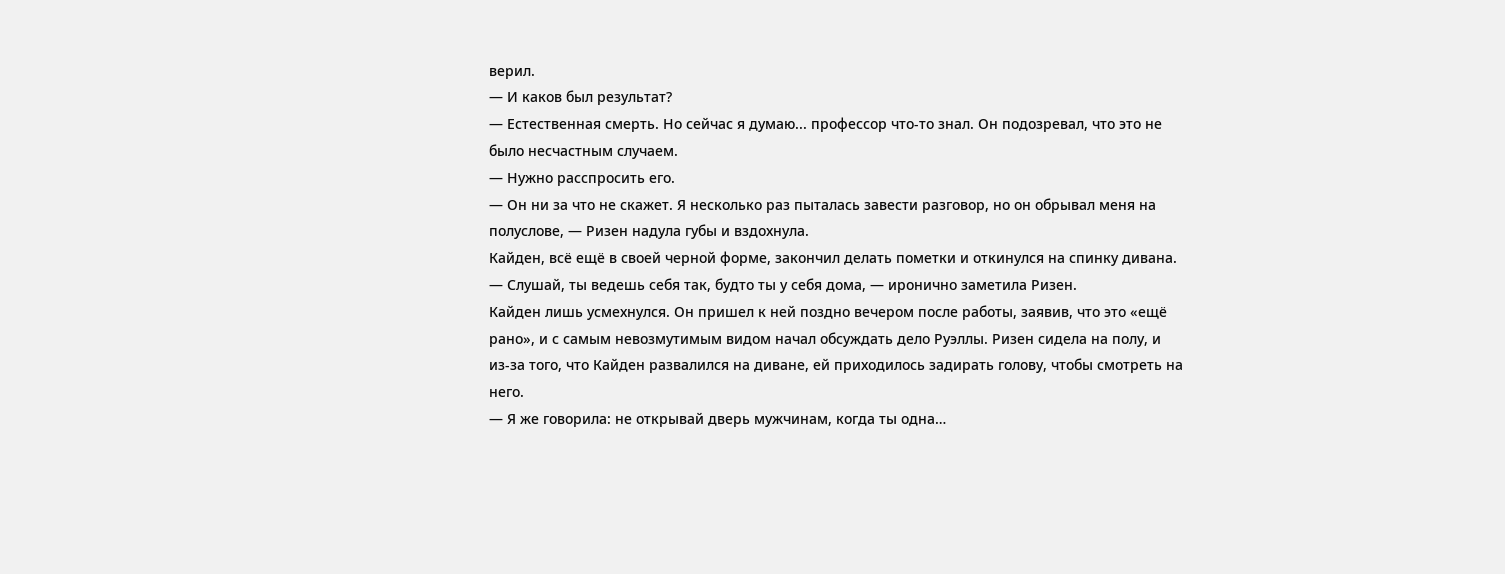верил.
— И каков был результат?
— Естественная смерть. Но сейчас я думаю... профессор что-то знал. Он подозревал, что это не было несчастным случаем.
— Нужно расспросить его.
— Он ни за что не скажет. Я несколько раз пыталась завести разговор, но он обрывал меня на полуслове, — Ризен надула губы и вздохнула.
Кайден, всё ещё в своей черной форме, закончил делать пометки и откинулся на спинку дивана.
— Слушай, ты ведешь себя так, будто ты у себя дома, — иронично заметила Ризен.
Кайден лишь усмехнулся. Он пришел к ней поздно вечером после работы, заявив, что это «ещё рано», и с самым невозмутимым видом начал обсуждать дело Руэллы. Ризен сидела на полу, и из-за того, что Кайден развалился на диване, ей приходилось задирать голову, чтобы смотреть на него.
— Я же говорила: не открывай дверь мужчинам, когда ты одна…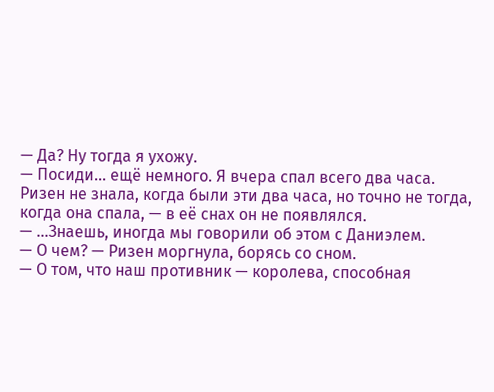— Да? Ну тогда я ухожу.
— Посиди... ещё немного. Я вчера спал всего два часа.
Ризен не знала, когда были эти два часа, но точно не тогда, когда она спала, — в её снах он не появлялся.
— ...Знаешь, иногда мы говорили об этом с Даниэлем.
— О чем? — Ризен моргнула, борясь со сном.
— О том, что наш противник — королева, способная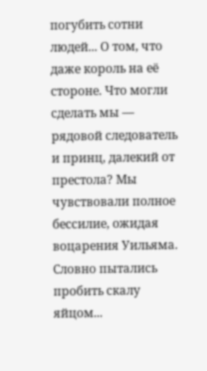погубить сотни людей... О том, что даже король на её стороне. Что могли сделать мы — рядовой следователь и принц, далекий от престола? Мы чувствовали полное бессилие, ожидая воцарения Уильяма. Словно пытались пробить скалу яйцом...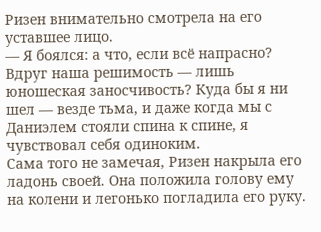Ризен внимательно смотрела на его уставшее лицо.
— Я боялся: а что, если всё напрасно? Вдруг наша решимость — лишь юношеская заносчивость? Куда бы я ни шел — везде тьма, и даже когда мы с Даниэлем стояли спина к спине, я чувствовал себя одиноким.
Сама того не замечая, Ризен накрыла его ладонь своей. Она положила голову ему на колени и легонько погладила его руку.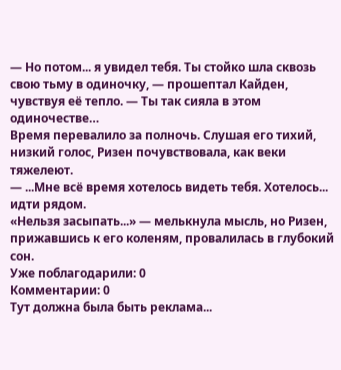— Но потом... я увидел тебя. Ты стойко шла сквозь свою тьму в одиночку, — прошептал Кайден, чувствуя её тепло. — Ты так сияла в этом одиночестве…
Время перевалило за полночь. Слушая его тихий, низкий голос, Ризен почувствовала, как веки тяжелеют.
— ...Мне всё время хотелось видеть тебя. Хотелось... идти рядом.
«Нельзя засыпать...» — мелькнула мысль, но Ризен, прижавшись к его коленям, провалилась в глубокий сон.
Уже поблагодарили: 0
Комментарии: 0
Тут должна была быть реклама...